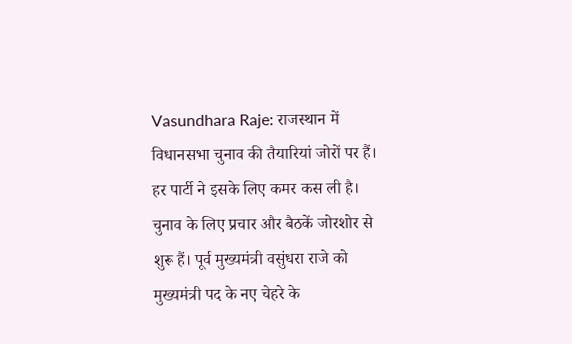Vasundhara Raje: राजस्थान में विधानसभा चुनाव की तैयारियां जोरों पर हैं। हर पार्टी ने इसके लिए कमर कस ली है। चुनाव के लिए प्रचार और बैठकें जोरशोर से शुरू हैं। पूर्व मुख्यमंत्री वसुंधरा राजे को मुख्यमंत्री पद के नए चेहरे के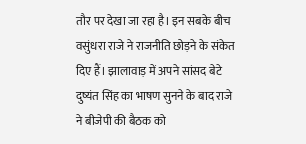तौर पर देखा जा रहा है। इन सबके बीच वसुंधरा राजे ने राजनीति छोड़ने के संकेत दिए हैं। झालावाड़ में अपने सांसद बेटे दुष्यंत सिंह का भाषण सुनने के बाद राजे ने बीजेपी की बैठक को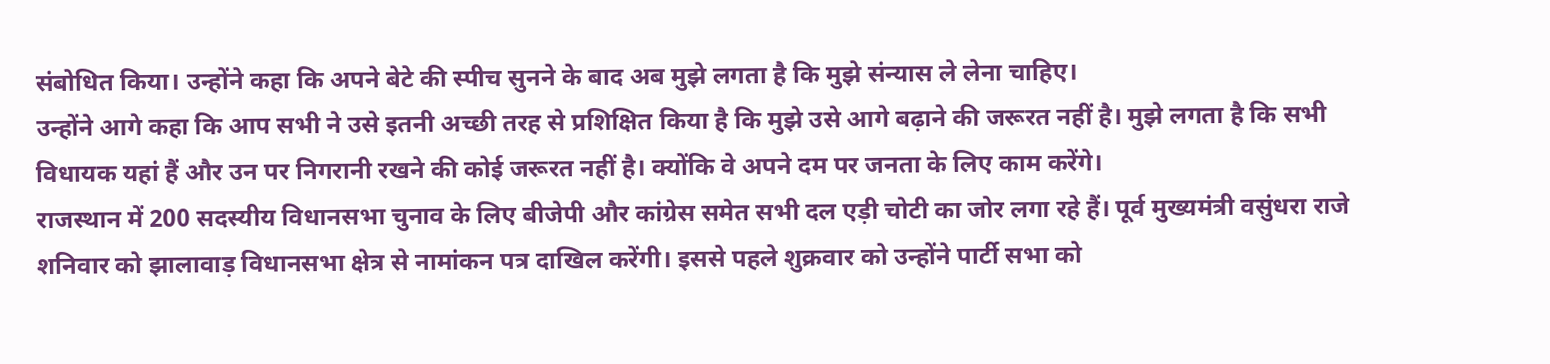संबोधित किया। उन्होंने कहा कि अपने बेटे की स्पीच सुनने के बाद अब मुझे लगता है कि मुझे संन्यास ले लेना चाहिए।
उन्होंने आगे कहा कि आप सभी ने उसे इतनी अच्छी तरह से प्रशिक्षित किया है कि मुझे उसे आगे बढ़ाने की जरूरत नहीं है। मुझे लगता है कि सभी विधायक यहां हैं और उन पर निगरानी रखने की कोई जरूरत नहीं है। क्योंकि वे अपने दम पर जनता के लिए काम करेंगे।
राजस्थान में 200 सदस्यीय विधानसभा चुनाव के लिए बीजेपी और कांग्रेस समेत सभी दल एड़ी चोटी का जोर लगा रहे हैं। पूर्व मुख्यमंत्री वसुंधरा राजे शनिवार को झालावाड़ विधानसभा क्षेत्र से नामांकन पत्र दाखिल करेंगी। इससे पहले शुक्रवार को उन्होंने पार्टी सभा को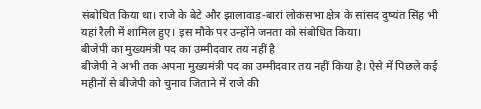संबोधित किया था। राजे के बेटे और झालावाड़-बारां लोकसभा क्षेत्र के सांसद दुष्यंत सिंह भी यहां रैली में शामिल हुए। इस मौके पर उन्होंने जनता को संबोधित किया।
बीजेपी का मुख्यमंत्री पद का उम्मीदवार तय नहीं है
बीजेपी ने अभी तक अपना मुख्यमंत्री पद का उम्मीदवार तय नहीं किया है। ऐसे में पिछले कई महीनों से बीजेपी को चुनाव जिताने में राजे की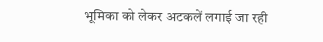भूमिका को लेकर अटकलें लगाई जा रही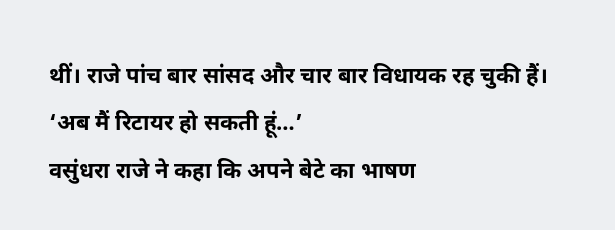थीं। राजे पांच बार सांसद और चार बार विधायक रह चुकी हैं।
‘अब मैं रिटायर हो सकती हूं…’
वसुंधरा राजे ने कहा कि अपने बेटे का भाषण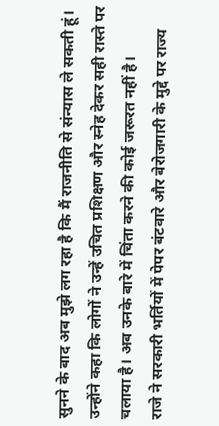सुनने के बाद अब मुझे लग रहा है कि मैं राजनीति से संन्यास ले सकती हूं। उन्होंने कहा कि लोगों ने उन्हें उचित प्रशिक्षण और स्नेह देकर सही रास्ते पर चलाया है। अब उनके बारे में चिंता करने की कोई जरूरत नहीं है।
राजे ने सरकारी भर्तियों में पेपर बंटवारे और बेरोजगारी के मुद्दे पर राज्य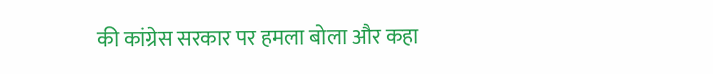की कांग्रेस सरकार पर हमला बोला और कहा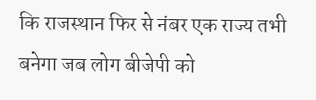कि राजस्थान फिर से नंबर एक राज्य तभी बनेगा जब लोग बीजेपी को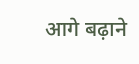आगे बढ़ाने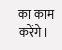का काम करेंगे।